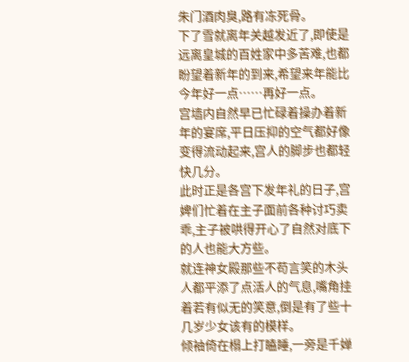朱门酒肉臭,路有冻死骨。
下了雪就离年关越发近了,即使是远离皇城的百姓家中多苦难,也都盼望着新年的到来,希望来年能比今年好一点……再好一点。
宫墙内自然早已忙碌着操办着新年的宴席,平日压抑的空气都好像变得流动起来,宫人的脚步也都轻快几分。
此时正是各宫下发年礼的日子,宫婢们忙着在主子面前各种讨巧卖乖,主子被哄得开心了自然对底下的人也能大方些。
就连神女殿那些不苟言笑的木头人都平添了点活人的气息,嘴角挂着若有似无的笑意,倒是有了些十几岁少女该有的模样。
倾袖倚在榻上打瞌睡,一旁是千婵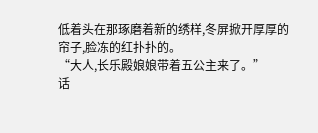低着头在那琢磨着新的绣样,冬屏掀开厚厚的帘子,脸冻的红扑扑的。
“大人,长乐殿娘娘带着五公主来了。”
话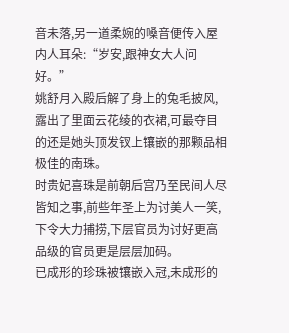音未落,另一道柔婉的嗓音便传入屋内人耳朵:“岁安,跟神女大人问好。”
姚舒月入殿后解了身上的兔毛披风,露出了里面云花绫的衣裙,可最夺目的还是她头顶发钗上镶嵌的那颗品相极佳的南珠。
时贵妃喜珠是前朝后宫乃至民间人尽皆知之事,前些年圣上为讨美人一笑,下令大力捕捞,下层官员为讨好更高品级的官员更是层层加码。
已成形的珍珠被镶嵌入冠,未成形的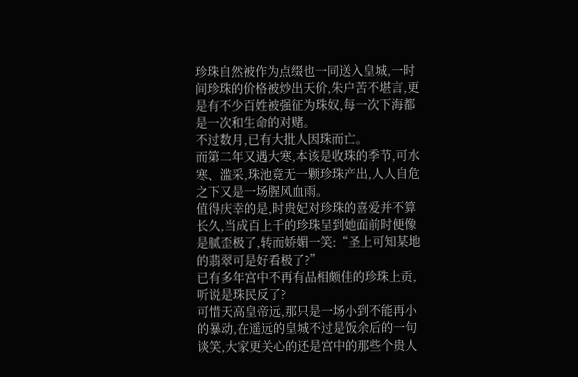珍珠自然被作为点缀也一同送入皇城,一时间珍珠的价格被炒出天价,朱户苦不堪言,更是有不少百姓被强征为珠奴,每一次下海都是一次和生命的对赌。
不过数月,已有大批人因珠而亡。
而第二年又遇大寒,本该是收珠的季节,可水寒、滥采,珠池竟无一颗珍珠产出,人人自危之下又是一场腥风血雨。
值得庆幸的是,时贵妃对珍珠的喜爱并不算长久,当成百上千的珍珠呈到她面前时便像是腻歪极了,转而娇媚一笑:“圣上可知某地的翡翠可是好看极了?”
已有多年宫中不再有品相颇佳的珍珠上贡,听说是珠民反了?
可惜天高皇帝远,那只是一场小到不能再小的暴动,在遥远的皇城不过是饭余后的一句谈笑,大家更关心的还是宫中的那些个贵人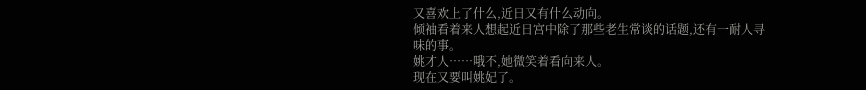又喜欢上了什么,近日又有什么动向。
倾袖看着来人想起近日宫中除了那些老生常谈的话题,还有一耐人寻味的事。
姚才人……哦不,她微笑着看向来人。
现在又要叫姚妃了。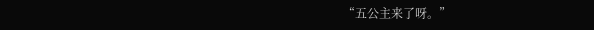“五公主来了呀。”